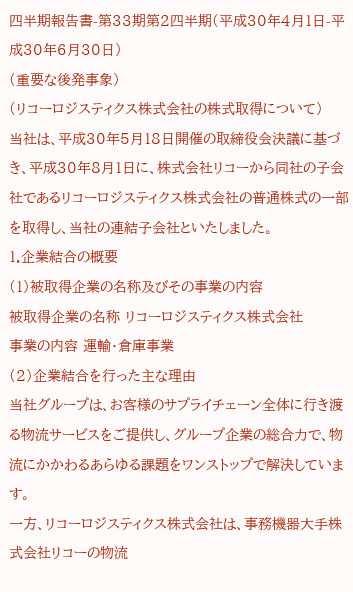四半期報告書-第33期第2四半期(平成30年4月1日-平成30年6月30日)
(重要な後発事象)
(リコーロジスティクス株式会社の株式取得について)
当社は、平成30年5月18日開催の取締役会決議に基づき、平成30年8月1日に、株式会社リコーから同社の子会社であるリコーロジスティクス株式会社の普通株式の一部を取得し、当社の連結子会社といたしました。
1.企業結合の概要
(1)被取得企業の名称及びその事業の内容
被取得企業の名称 リコーロジスティクス株式会社
事業の内容 運輸・倉庫事業
(2)企業結合を行った主な理由
当社グループは、お客様のサプライチェーン全体に行き渡る物流サービスをご提供し、グループ企業の総合力で、物流にかかわるあらゆる課題をワンストップで解決しています。
一方、リコーロジスティクス株式会社は、事務機器大手株式会社リコーの物流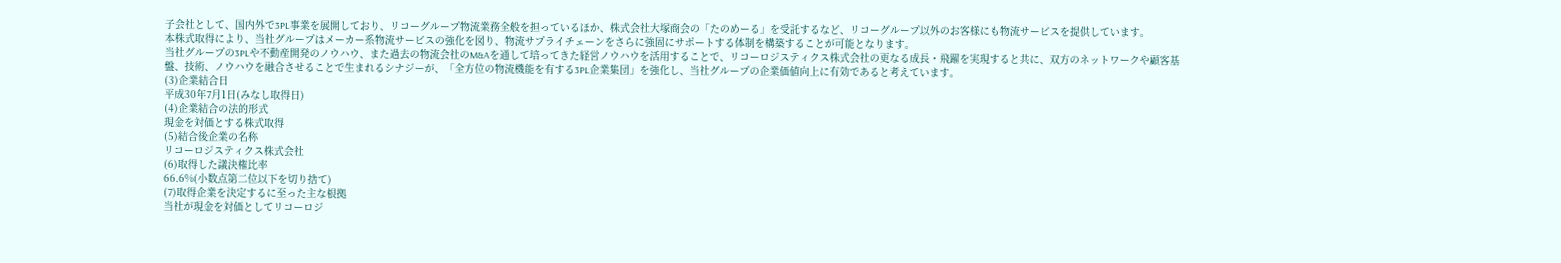子会社として、国内外で3PL事業を展開しており、リコーグループ物流業務全般を担っているほか、株式会社大塚商会の「たのめーる」を受託するなど、リコーグループ以外のお客様にも物流サービスを提供しています。
本株式取得により、当社グループはメーカー系物流サービスの強化を図り、物流サプライチェーンをさらに強固にサポートする体制を構築することが可能となります。
当社グループの3PLや不動産開発のノウハウ、また過去の物流会社のM&Aを通して培ってきた経営ノウハウを活用することで、リコーロジスティクス株式会社の更なる成長・飛躍を実現すると共に、双方のネットワークや顧客基盤、技術、ノウハウを融合させることで生まれるシナジーが、「全方位の物流機能を有する3PL企業集団」を強化し、当社グループの企業価値向上に有効であると考えています。
(3)企業結合日
平成30年7月1日(みなし取得日)
(4)企業結合の法的形式
現金を対価とする株式取得
(5)結合後企業の名称
リコーロジスティクス株式会社
(6)取得した議決権比率
66.6%(小数点第二位以下を切り捨て)
(7)取得企業を決定するに至った主な根拠
当社が現金を対価としてリコーロジ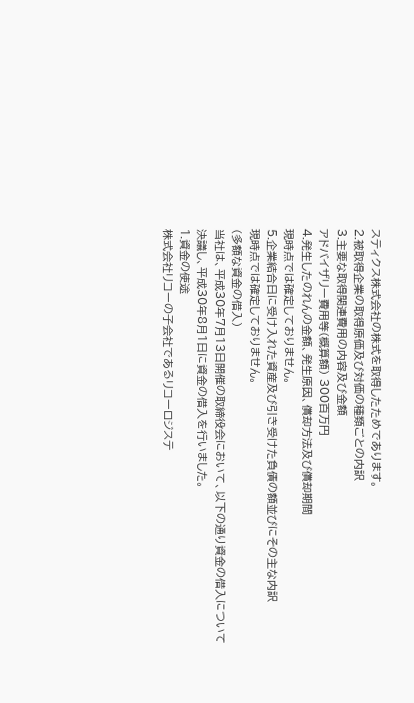スティクス株式会社の株式を取得したためであります。
2.被取得企業の取得原価及び対価の種類ごとの内訳
3.主要な取得関連費用の内容及び金額
アドバイザリー費用等(概算額) 300百万円
4.発生したのれんの金額、発生原因、償却方法及び償却期間
現時点では確定しておりません。
5.企業結合日に受け入れた資産及び引き受けた負債の額並びにその主な内訳
現時点では確定しておりません。
(多額な資金の借入)
当社は、平成30年7月13日開催の取締役会において、以下の通り資金の借入について決議し、平成30年8月1日に資金の借入を行いました。
1.資金の使途
株式会社リコーの子会社であるリコーロジステ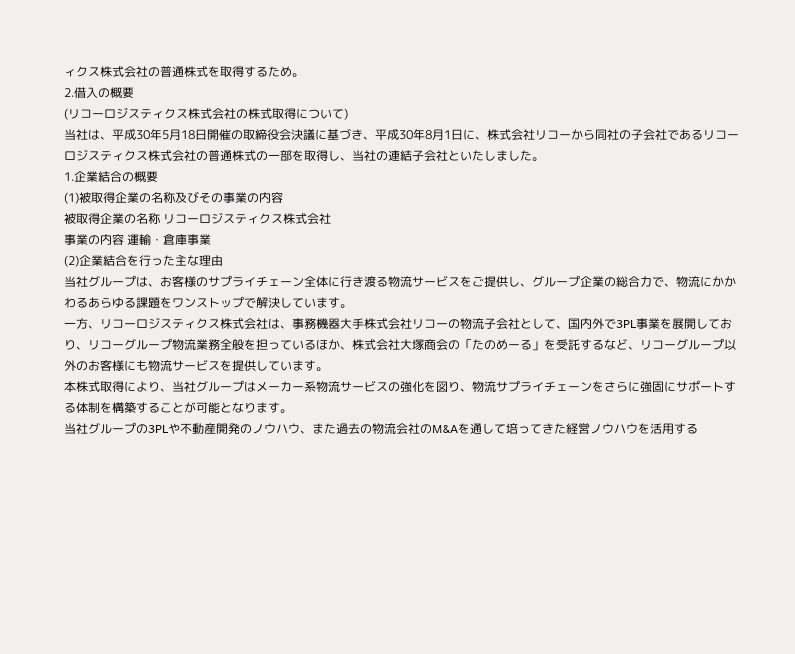ィクス株式会社の普通株式を取得するため。
2.借入の概要
(リコーロジスティクス株式会社の株式取得について)
当社は、平成30年5月18日開催の取締役会決議に基づき、平成30年8月1日に、株式会社リコーから同社の子会社であるリコーロジスティクス株式会社の普通株式の一部を取得し、当社の連結子会社といたしました。
1.企業結合の概要
(1)被取得企業の名称及びその事業の内容
被取得企業の名称 リコーロジスティクス株式会社
事業の内容 運輸・倉庫事業
(2)企業結合を行った主な理由
当社グループは、お客様のサプライチェーン全体に行き渡る物流サービスをご提供し、グループ企業の総合力で、物流にかかわるあらゆる課題をワンストップで解決しています。
一方、リコーロジスティクス株式会社は、事務機器大手株式会社リコーの物流子会社として、国内外で3PL事業を展開しており、リコーグループ物流業務全般を担っているほか、株式会社大塚商会の「たのめーる」を受託するなど、リコーグループ以外のお客様にも物流サービスを提供しています。
本株式取得により、当社グループはメーカー系物流サービスの強化を図り、物流サプライチェーンをさらに強固にサポートする体制を構築することが可能となります。
当社グループの3PLや不動産開発のノウハウ、また過去の物流会社のM&Aを通して培ってきた経営ノウハウを活用する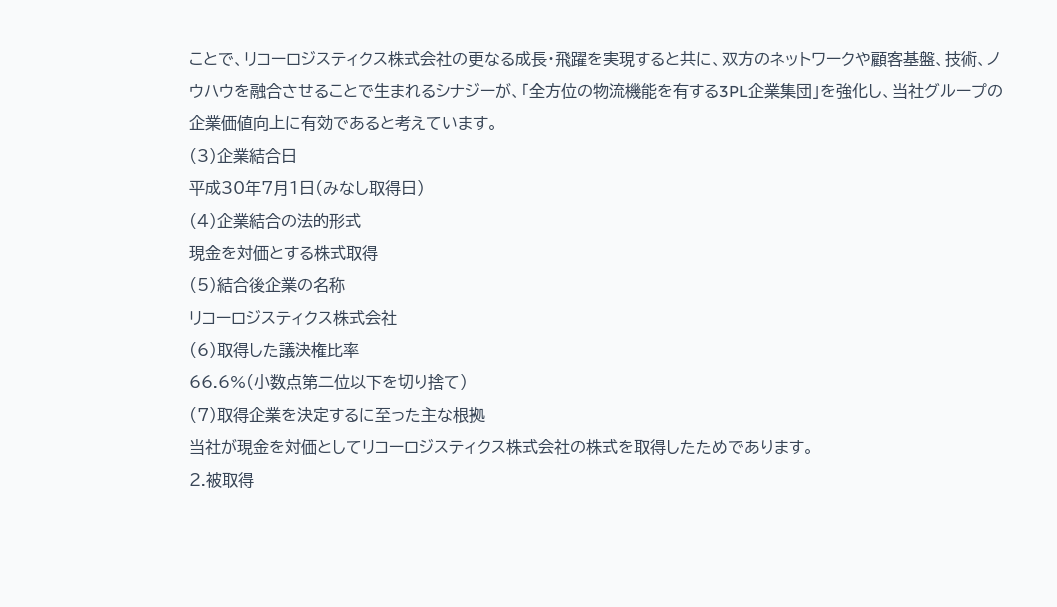ことで、リコーロジスティクス株式会社の更なる成長・飛躍を実現すると共に、双方のネットワークや顧客基盤、技術、ノウハウを融合させることで生まれるシナジーが、「全方位の物流機能を有する3PL企業集団」を強化し、当社グループの企業価値向上に有効であると考えています。
(3)企業結合日
平成30年7月1日(みなし取得日)
(4)企業結合の法的形式
現金を対価とする株式取得
(5)結合後企業の名称
リコーロジスティクス株式会社
(6)取得した議決権比率
66.6%(小数点第二位以下を切り捨て)
(7)取得企業を決定するに至った主な根拠
当社が現金を対価としてリコーロジスティクス株式会社の株式を取得したためであります。
2.被取得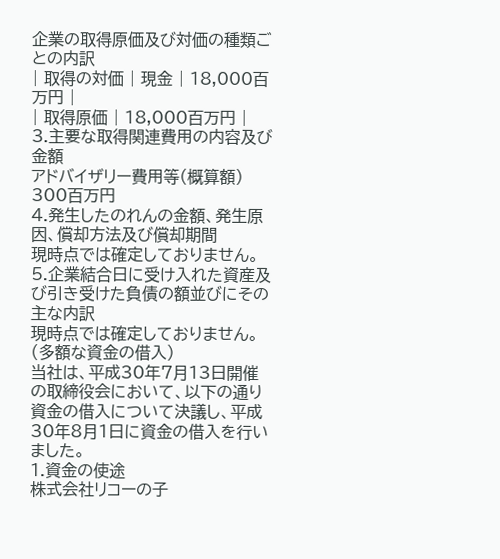企業の取得原価及び対価の種類ごとの内訳
| 取得の対価 | 現金 | 18,000百万円 |
| 取得原価 | 18,000百万円 |
3.主要な取得関連費用の内容及び金額
アドバイザリー費用等(概算額) 300百万円
4.発生したのれんの金額、発生原因、償却方法及び償却期間
現時点では確定しておりません。
5.企業結合日に受け入れた資産及び引き受けた負債の額並びにその主な内訳
現時点では確定しておりません。
(多額な資金の借入)
当社は、平成30年7月13日開催の取締役会において、以下の通り資金の借入について決議し、平成30年8月1日に資金の借入を行いました。
1.資金の使途
株式会社リコーの子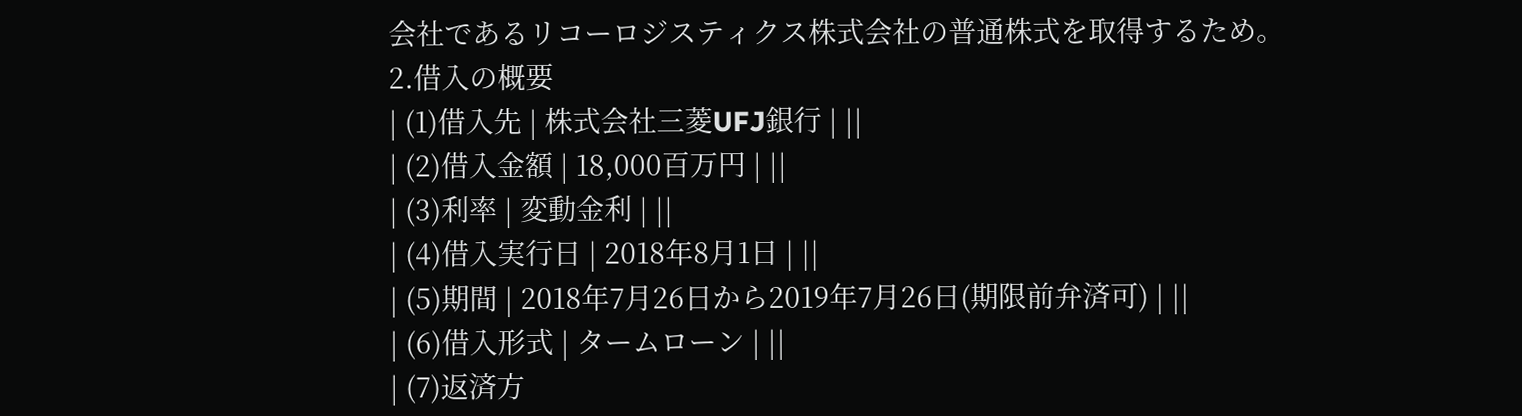会社であるリコーロジスティクス株式会社の普通株式を取得するため。
2.借入の概要
| (1)借入先 | 株式会社三菱UFJ銀行 | ||
| (2)借入金額 | 18,000百万円 | ||
| (3)利率 | 変動金利 | ||
| (4)借入実行日 | 2018年8月1日 | ||
| (5)期間 | 2018年7月26日から2019年7月26日(期限前弁済可) | ||
| (6)借入形式 | タームローン | ||
| (7)返済方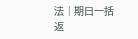法 | 期日一括返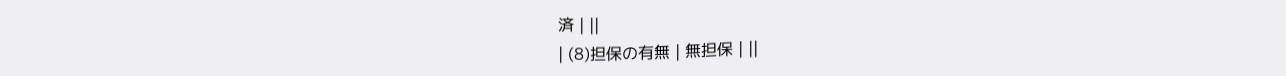済 | ||
| (8)担保の有無 | 無担保 | ||